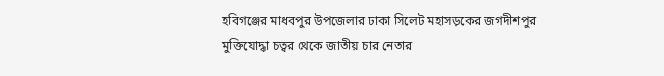হবিগঞ্জের মাধবপুর উপজেলার ঢাকা সিলেট মহাসড়কের জগদীশপুর মুক্তিযোদ্ধা চত্বর থেকে জাতীয় চার নেতার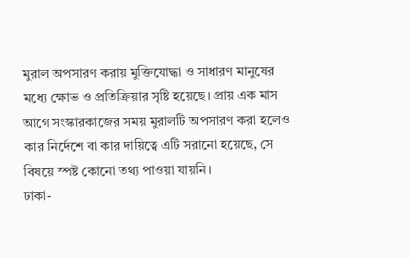মুরাল অপসারণ করায় মুক্তিযোদ্ধা ও সাধারণ মানুষের মধ্যে ক্ষোভ ও প্রতিক্রিয়ার সৃষ্টি হয়েছে। প্রায় এক মাস আগে সংস্কারকাজের সময় মুরালটি অপসারণ করা হলেও কার নির্দেশে বা কার দায়িত্বে এটি সরানো হয়েছে, সে বিষয়ে স্পষ্ট কোনো তথ্য পাওয়া যায়নি।
ঢাকা-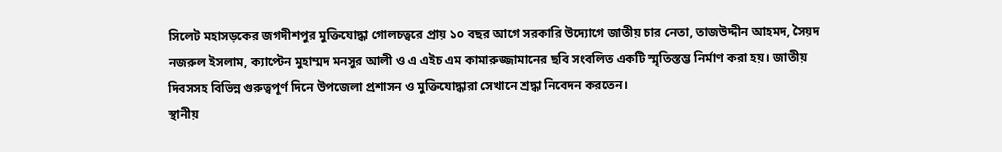সিলেট মহাসড়কের জগদীশপুর মুক্তিযোদ্ধা গোলচত্বরে প্রায় ১০ বছর আগে সরকারি উদ্যোগে জাতীয় চার নেতা, তাজউদ্দীন আহমদ, সৈয়দ নজরুল ইসলাম, ক্যাপ্টেন মুহাম্মদ মনসুর আলী ও এ এইচ এম কামারুজ্জামানের ছবি সংবলিত একটি স্মৃতিস্তম্ভ নির্মাণ করা হয়। জাতীয় দিবসসহ বিভিন্ন গুরুত্বপূর্ণ দিনে উপজেলা প্রশাসন ও মুক্তিযোদ্ধারা সেখানে শ্রদ্ধা নিবেদন করতেন।
স্থানীয়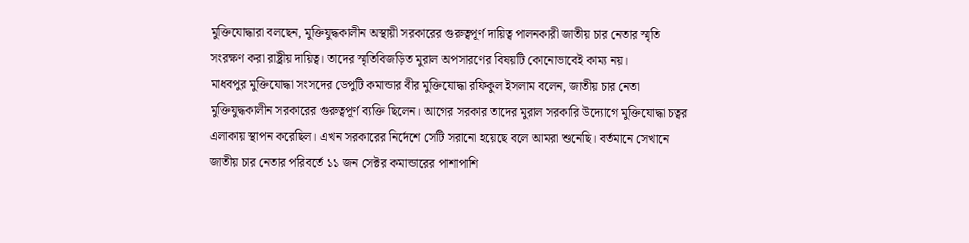মুক্তিযোদ্ধারা বলছেন, মুক্তিযুদ্ধকালীন অস্থায়ী সরকারের গুরুত্বপূর্ণ দায়িত্ব পালনকারী জাতীয় চার নেতার স্মৃতি সংরক্ষণ করা রাষ্ট্রীয় দায়িত্ব। তাদের স্মৃতিবিজড়িত মুরাল অপসারণের বিষয়টি কোনোভাবেই কাম্য নয়।
মাধবপুর মুক্তিযোদ্ধা সংসদের ডেপুটি কমান্ডার বীর মুক্তিযোদ্ধা রফিকুল ইসলাম বলেন, জাতীয় চার নেতা মুক্তিযুদ্ধকালীন সরকারের গুরুত্বপূর্ণ ব্যক্তি ছিলেন। আগের সরকার তাদের মুরাল সরকারি উদ্যোগে মুক্তিযোদ্ধা চত্বর এলাকায় স্থাপন করেছিল। এখন সরকারের নির্দেশে সেটি সরানো হয়েছে বলে আমরা শুনেছি। বর্তমানে সেখানে জাতীয় চার নেতার পরিবর্তে ১১ জন সেক্টর কমান্ডারের পাশাপাশি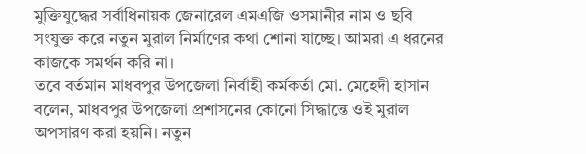মুক্তিযুদ্ধের সর্বাধিনায়ক জেনারেল এমএজি ওসমানীর নাম ও ছবি সংযুক্ত করে নতুন মুরাল নির্মাণের কথা শোনা যাচ্ছে। আমরা এ ধরনের কাজকে সমর্থন করি না।
তবে বর্তমান মাধবপুর উপজেলা নির্বাহী কর্মকর্তা মো. মেহেদী হাসান বলেন, মাধবপুর উপজেলা প্রশাসনের কোনো সিদ্ধান্তে ওই মুরাল অপসারণ করা হয়নি। নতুন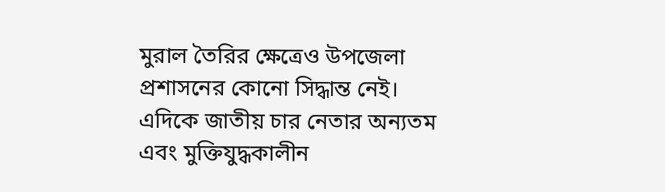মুরাল তৈরির ক্ষেত্রেও উপজেলা প্রশাসনের কোনো সিদ্ধান্ত নেই।
এদিকে জাতীয় চার নেতার অন্যতম এবং মুক্তিযুদ্ধকালীন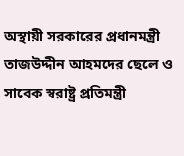অস্থায়ী সরকারের প্রধানমন্ত্রী তাজউদ্দীন আহমদের ছেলে ও সাবেক স্বরাষ্ট্র প্রতিমন্ত্রী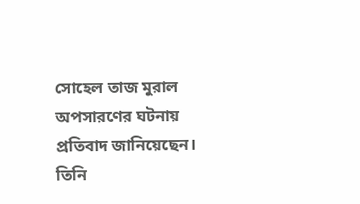সোহেল তাজ মুরাল অপসারণের ঘটনায় প্রতিবাদ জানিয়েছেন। তিনি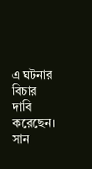এ ঘটনার বিচার দাবি করেছেন।
সান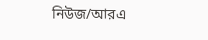নিউজ/আরএ